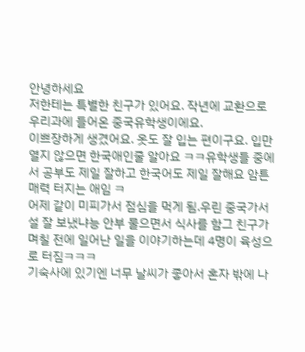안녕하세요
저한테는 특별한 친구가 있어요. 작년에 교환으로 우리과에 들어온 중국유학생이에요.
이쁘장하게 생겼어요. 옷도 잘 입는 편이구요. 입만 열지 않으면 한국애인줄 알아요 ㅋㅋ유학생들 중에서 공부도 제일 잘하고 한국어도 제일 잘해요 암튼 매력 터지는 애임 ㅋ
어제 같이 미피가서 점심을 먹게 됨.우린 중국가서 설 잘 보냈냐능 안부 물으면서 식사를 함그 친구가 며칠 전에 일어난 일을 이야기하는데 4명이 육성으로 터짐ㅋㅋㅋ
기숙사에 있기엔 너무 날씨가 좋아서 혼자 밖에 나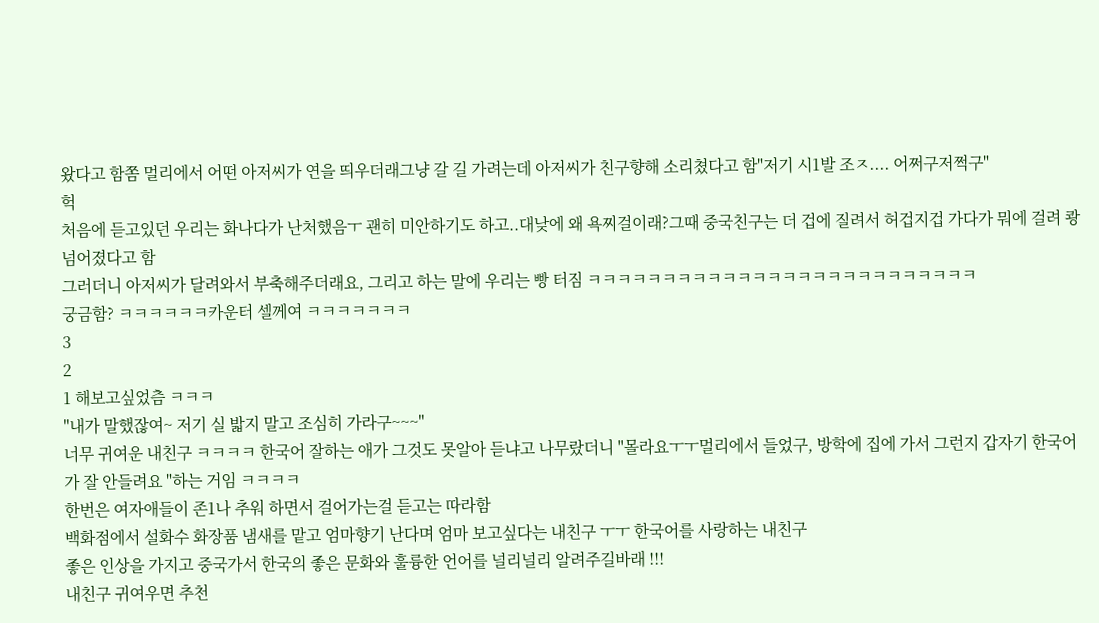왔다고 함쫌 멀리에서 어떤 아저씨가 연을 띄우더래그냥 갈 길 가려는데 아저씨가 친구향해 소리쳤다고 함"저기 시1발 조ㅈ.... 어쩌구저쩍구"
헉
처음에 듣고있던 우리는 화나다가 난처했음ㅜ 괜히 미안하기도 하고..대낮에 왜 욕찌걸이래?그때 중국친구는 더 겁에 질려서 허겁지겁 가다가 뭐에 걸려 쾅 넘어졌다고 함
그러더니 아저씨가 달려와서 부축해주더래요, 그리고 하는 말에 우리는 빵 터짐 ㅋㅋㅋㅋㅋㅋㅋㅋㅋㅋㅋㅋㅋㅋㅋㅋㅋㅋㅋㅋㅋㅋㅋㅋㅋㅋ
궁금함? ㅋㅋㅋㅋㅋㅋ카운터 셀께여 ㅋㅋㅋㅋㅋㅋㅋ
3
2
1 해보고싶었츰 ㅋㅋㅋ
"내가 말했잖여~ 저기 실 밟지 말고 조심히 가라구~~~"
너무 귀여운 내친구 ㅋㅋㅋㅋ 한국어 잘하는 애가 그것도 못알아 듣냐고 나무랐더니 "몰라요ㅜㅜ멀리에서 들었구, 방학에 집에 가서 그런지 갑자기 한국어가 잘 안들려요 "하는 거임 ㅋㅋㅋㅋ
한번은 여자애들이 존1나 추워 하면서 걸어가는걸 듣고는 따라함
백화점에서 설화수 화장품 냄새를 맡고 엄마향기 난다며 엄마 보고싶다는 내친구 ㅜㅜ 한국어를 사랑하는 내친구
좋은 인상을 가지고 중국가서 한국의 좋은 문화와 훌륭한 언어를 널리널리 알려주길바래 !!!
내친구 귀여우면 추천